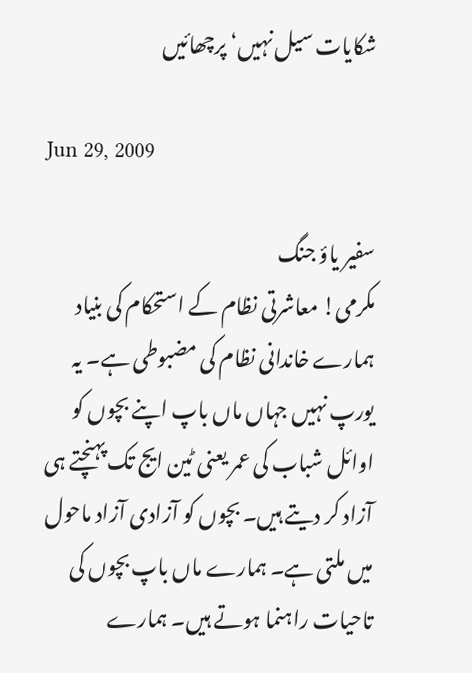شکایات سیل نہیں‘ پرچھائیں

Jun 29, 2009

سفیر یاؤ جنگ
مکرمی! معاشرتی نظام کے استحکام کی بنیاد ہمارے خاندانی نظام کی مضبوطی ہے۔ یہ یورپ نہیں جہاں ماں باپ اپنے بچوں کو اوائل شباب کی عمر یعنی ٹین ایج تک پہنچتے ہی آزاد کر دیتے ہیں۔ بچوں کو آزادی آزاد ماحول میں ملتی ہے۔ ہمارے ماں باپ بچوں کی تاحیات راہنما ہوتے ہیں۔ ہمارے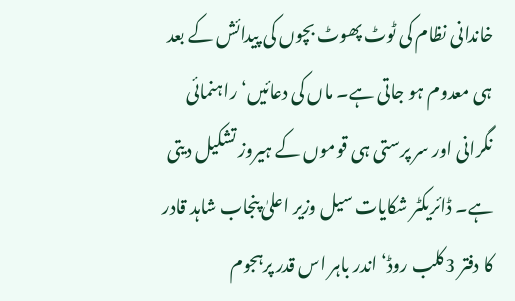خاندانی نظام کی ٹوٹ پھوٹ بچوں کی پیدائش کے بعد ہی معدوم ہو جاتی ہے۔ ماں کی دعائیں‘ راہنمائی نگرانی اور سر پرستی ہی قوموں کے ہیروز تشکیل دیتی ہے۔ ڈائریکٹر شکایات سیل وزیر اعلیٰ پنجاب شاہد قادر کا دفتر 3کلب روڈ‘ اندر باہر اس قدر پرہجوم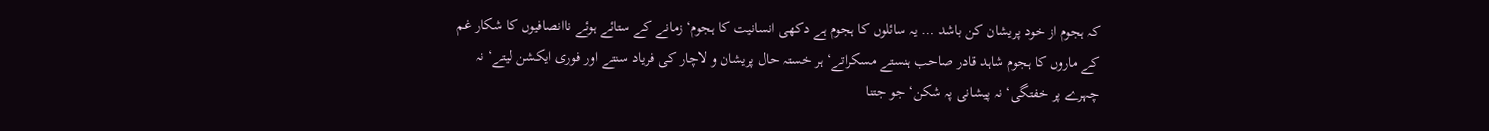کہ ہجوم از خود پریشان کن باشد … یہ سائلوں کا ہجوم ہے دکھی انسانیت کا ہجوم‘ زمانے کے ستائے ہوئے ناانصافیوں کا شکار غم کے ماروں کا ہجوم شاہد قادر صاحب ہنستے مسکراتے‘ ہر خستہ حال پریشان و لاچار کی فریاد سنتے اور فوری ایکشن لیتے‘ نہ چہرے پر خفتگی‘ نہ پیشانی پہ شکن‘ جو جتنا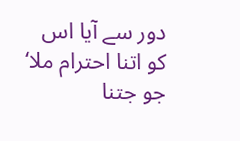دور سے آیا اس کو اتنا احترام ملا‘ جو جتنا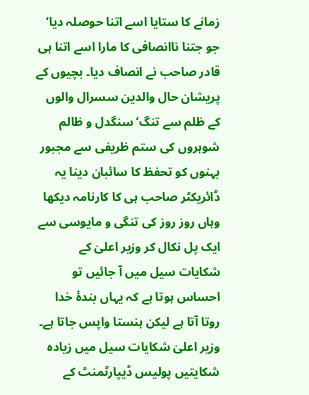زمانے کا ستایا اسے اتنا حوصلہ دیا‘ جو جتنا ناانصافی کا مارا اسے اتنا ہی قادر صاحب نے انصاف دیا۔ بچیوں کے پریشان حال والدین سسرال والوں کے ظلم سے تنگ‘ سنگدل و ظالم شوہروں کی ستم ظریفی سے مجبور بہنوں کو تحفظ کا سائبان دینا یہ ڈائریکٹر صاحب ہی کا کارنامہ دیکھا وہاں روز روز کی تنگی و مایوسی سے ایک پل نکال کر وزیر اعلیٰ کے شکایات سیل میں آ جائیں تو احساس ہوتا ہے کہ یہاں بندۂ خدا روتا آتا ہے لیکن ہنستا واپس جاتا ہے۔ وزیر اعلیٰ شکایات سیل میں زیادہ شکایتیں پولیس ڈیپارٹمنٹ کے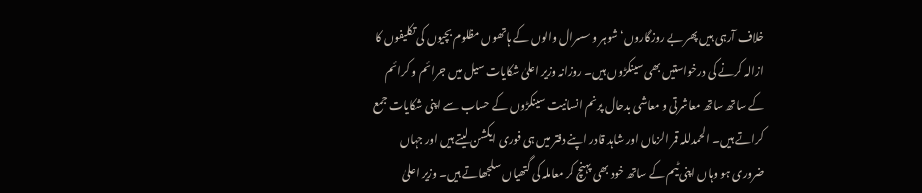خلاف آرہی ہیں پھر بے روزگاروں‘ شوہر و سسرال والوں کے ہاتھوں مظلوم بچیوں کی تکلیفوں کا ازالہ کرنے کی درخواستیں بھی سینکڑوں ہیں۔ روزانہ وزیر اعلیٰ شکایات سیل میں جرائم و کرائم کے ساتھ ساتھ معاشرتی و معاشی بدحال پرنم انسانیت سینکڑوں کے حساب سے اپنی شکایات جمع کراتے ہیں۔ الحمدللہ قمر الزماں اور شاہد قادر اپنے دفتر میں ہی فوری ایکشن لیتے ہیں اور جہاں ضروری ہو وہاں اپنی ٹیم کے ساتھ خود بھی پہنچ کر معاملہ کی گتھیاں سلجھاتے ہیں۔ وزیر اعلیٰ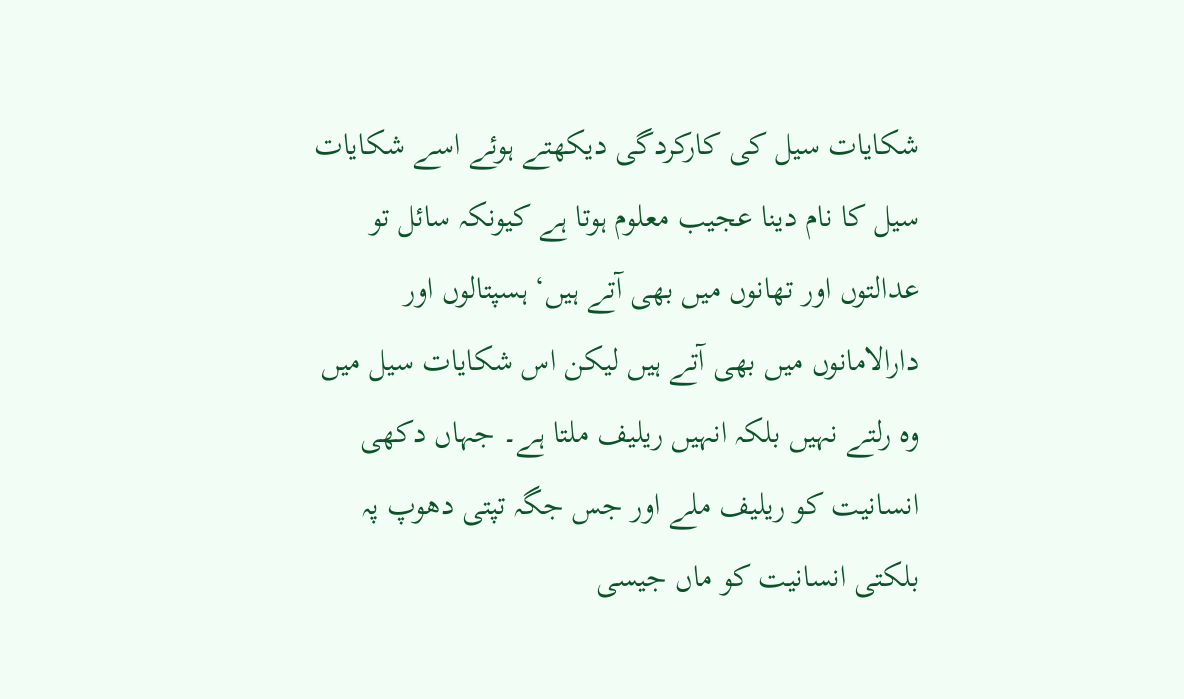شکایات سیل کی کارکردگی دیکھتے ہوئے اسے شکایات سیل کا نام دینا عجیب معلوم ہوتا ہے کیونکہ سائل تو عدالتوں اور تھانوں میں بھی آتے ہیں‘ ہسپتالوں اور دارالامانوں میں بھی آتے ہیں لیکن اس شکایات سیل میں وہ رلتے نہیں بلکہ انہیں ریلیف ملتا ہے۔ جہاں دکھی انسانیت کو ریلیف ملے اور جس جگہ تپتی دھوپ پہ بلکتی انسانیت کو ماں جیسی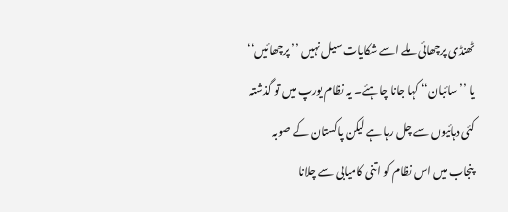ٹھنڈی پرچھائی ملے اسے شکایات سیل نہیں ’’پرچھائیں‘‘ یا ’’سائبان‘‘ کہا جانا چاہئے۔ یہ نظام یورپ میں تو گذشتہ کئی دہائیوں سے چل رہا ہے لیکن پاکستان کے صوبہ پنجاب میں اس نظام کو اتنی کامیابی سے چلانا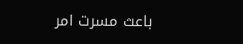باعث مسرت امر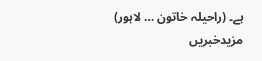ہے۔ (راحیلہ خاتون … لاہور)
مزیدخبریں